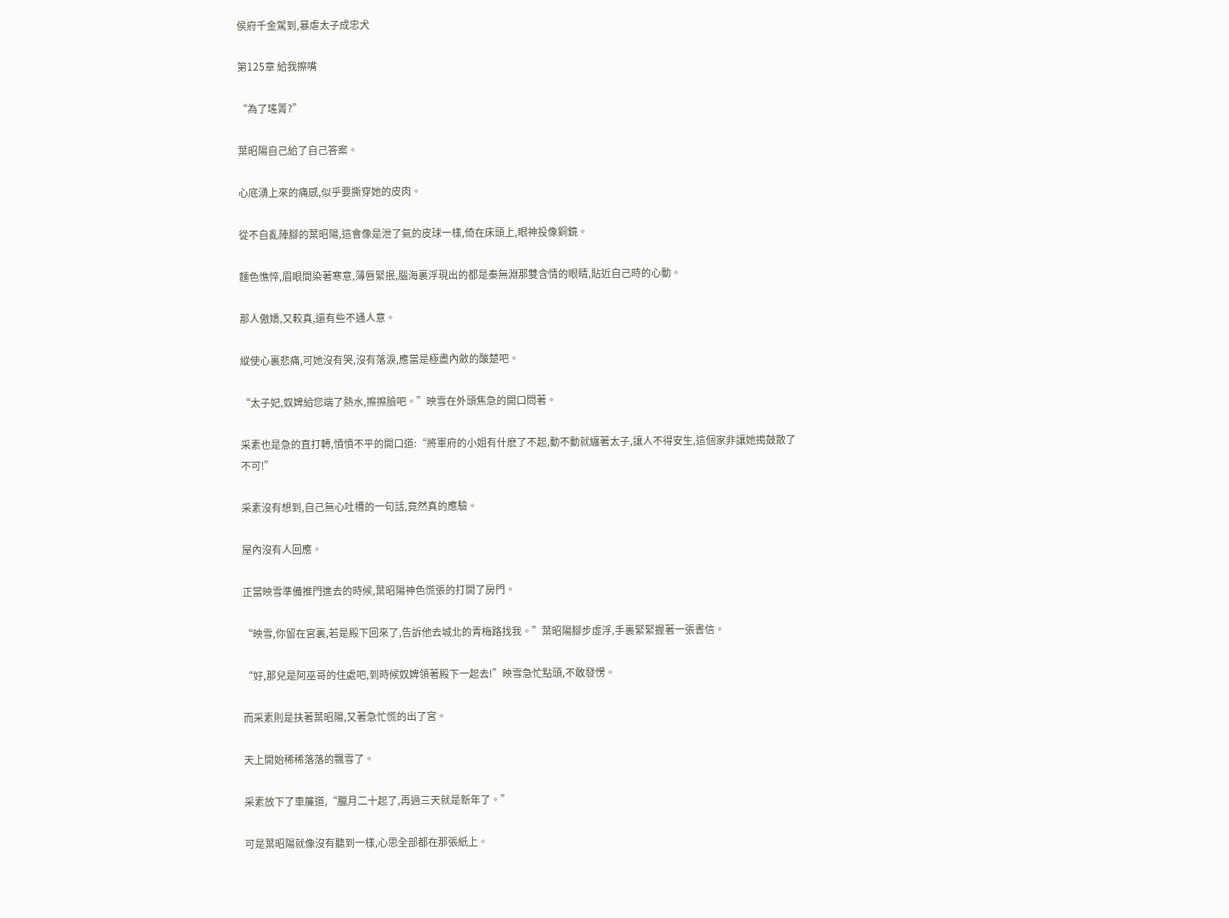侯府千金駕到,暴虐太子成忠犬

第125章 給我擦嘴

“為了瑤箐?”

葉昭陽自己給了自己答案。

心底湧上來的痛感,似乎要撕穿她的皮肉。

從不自亂陣腳的葉昭陽,這會像是泄了氣的皮球一樣,倚在床頭上,眼神投像銅鏡。

麵色憔悴,眉眼間染著寒意,薄唇緊抿,腦海裏浮現出的都是秦無淵那雙含情的眼睛,貼近自己時的心動。

那人傲嬌,又較真,還有些不通人意。

縱使心裏悲痛,可她沒有哭,沒有落淚,應當是極盡內斂的酸楚吧。

“太子妃,奴婢給您端了熱水,擦擦臉吧。”映雪在外頭焦急的開口問著。

采素也是急的直打轉,憤憤不平的開口道:“將軍府的小姐有什麽了不起,動不動就纏著太子,讓人不得安生,這個家非讓她搗鼓散了不可!”

采素沒有想到,自己無心吐槽的一句話,竟然真的應驗。

屋內沒有人回應。

正當映雪準備推門進去的時候,葉昭陽神色慌張的打開了房門。

“映雪,你留在宮裏,若是殿下回來了,告訴他去城北的青梅路找我。”葉昭陽腳步虛浮,手裏緊緊握著一張書信。

“好,那兒是阿巫哥的住處吧,到時候奴婢領著殿下一起去!”映雪急忙點頭,不敢發愣。

而采素則是扶著葉昭陽,又著急忙慌的出了宮。

天上開始稀稀落落的飄雪了。

采素放下了車簾道,“臘月二十起了,再過三天就是新年了。”

可是葉昭陽就像沒有聽到一樣,心思全部都在那張紙上。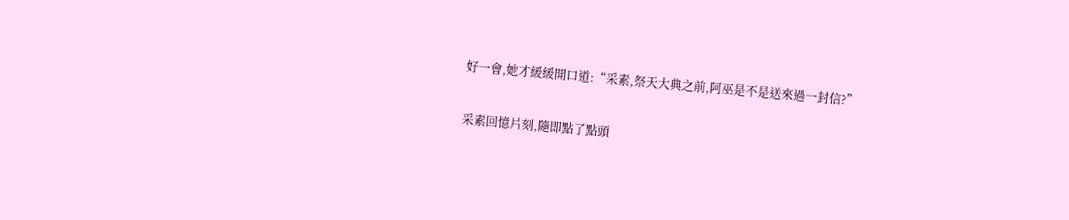好一會,她才緩緩開口道:“采素,祭天大典之前,阿巫是不是送來過一封信?”

采素回憶片刻,隨即點了點頭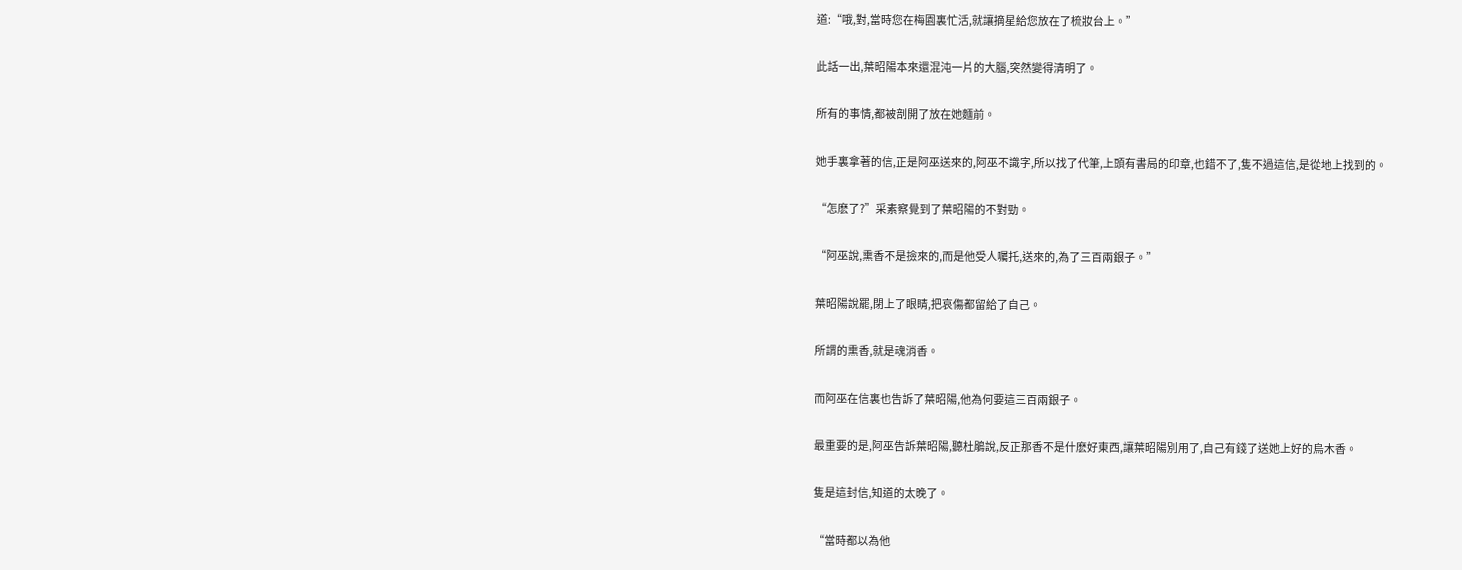道:“哦,對,當時您在梅園裏忙活,就讓摘星給您放在了梳妝台上。”

此話一出,葉昭陽本來還混沌一片的大腦,突然變得清明了。

所有的事情,都被剖開了放在她麵前。

她手裏拿著的信,正是阿巫送來的,阿巫不識字,所以找了代筆,上頭有書局的印章,也錯不了,隻不過這信,是從地上找到的。

“怎麽了?”采素察覺到了葉昭陽的不對勁。

“阿巫說,熏香不是撿來的,而是他受人囑托,送來的,為了三百兩銀子。”

葉昭陽說罷,閉上了眼睛,把哀傷都留給了自己。

所謂的熏香,就是魂消香。

而阿巫在信裏也告訴了葉昭陽,他為何要這三百兩銀子。

最重要的是,阿巫告訴葉昭陽,聽杜鵑說,反正那香不是什麽好東西,讓葉昭陽別用了,自己有錢了送她上好的烏木香。

隻是這封信,知道的太晚了。

“當時都以為他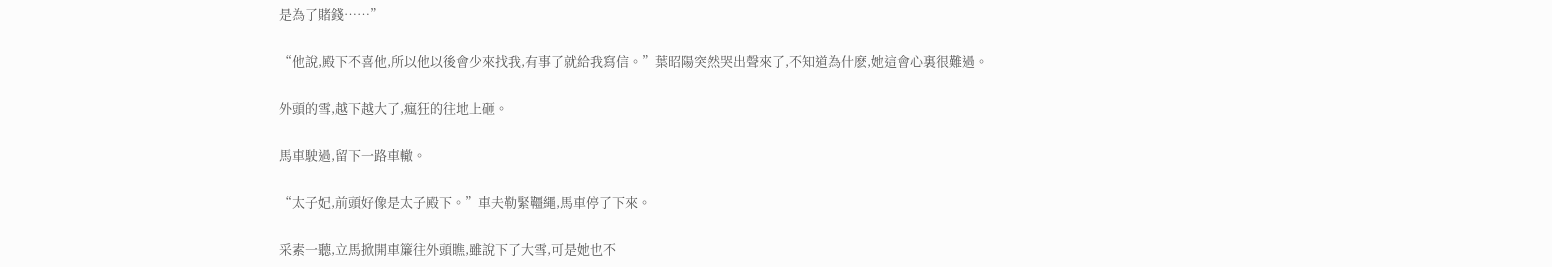是為了賭錢……”

“他說,殿下不喜他,所以他以後會少來找我,有事了就給我寫信。”葉昭陽突然哭出聲來了,不知道為什麽,她這會心裏很難過。

外頭的雪,越下越大了,瘋狂的往地上砸。

馬車駛過,留下一路車轍。

“太子妃,前頭好像是太子殿下。”車夫勒緊韁繩,馬車停了下來。

采素一聽,立馬掀開車簾往外頭瞧,雖說下了大雪,可是她也不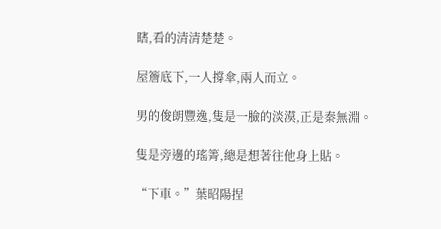瞎,看的清清楚楚。

屋簷底下,一人撐傘,兩人而立。

男的俊朗豐逸,隻是一臉的淡漠,正是秦無淵。

隻是旁邊的瑤箐,總是想著往他身上貼。

“下車。”葉昭陽捏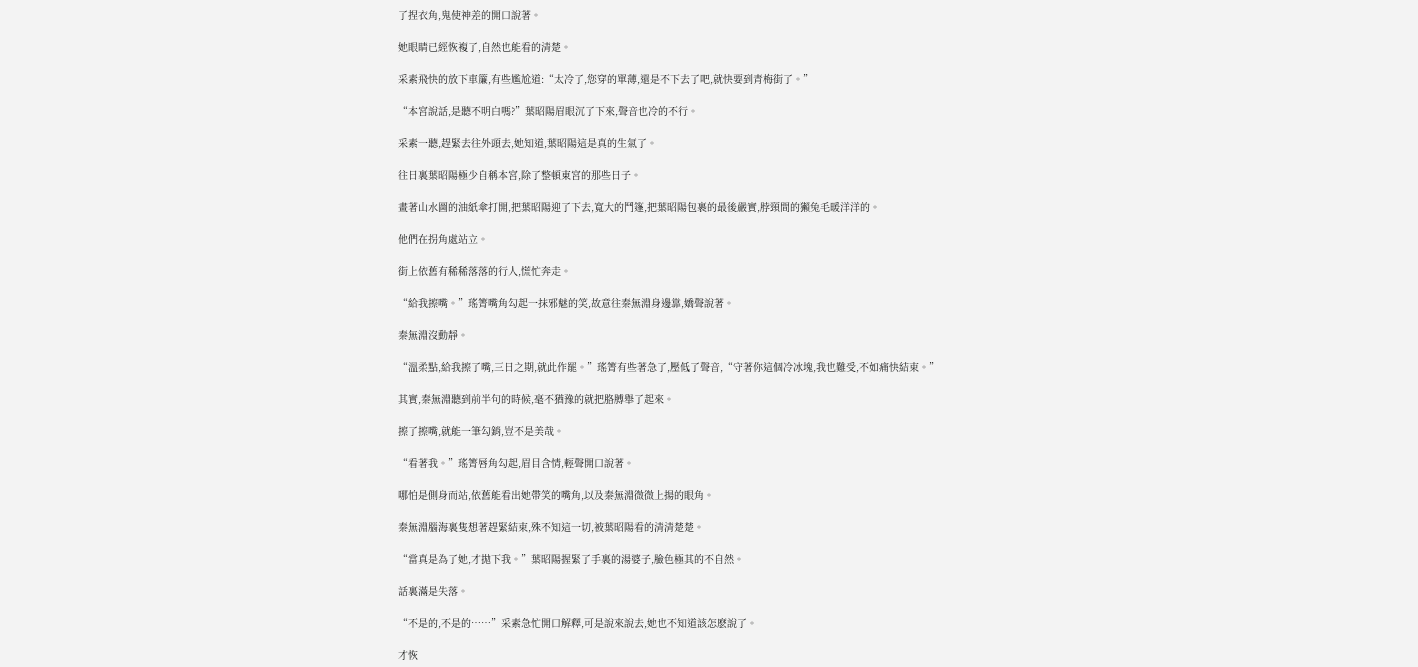了捏衣角,鬼使神差的開口說著。

她眼睛已經恢複了,自然也能看的清楚。

采素飛快的放下車簾,有些尷尬道:“太冷了,您穿的單薄,還是不下去了吧,就快要到青梅街了。”

“本宮說話,是聽不明白嗎?”葉昭陽眉眼沉了下來,聲音也冷的不行。

采素一聽,趕緊去往外頭去,她知道,葉昭陽這是真的生氣了。

往日裏葉昭陽極少自稱本宮,除了整頓東宮的那些日子。

畫著山水圖的油紙傘打開,把葉昭陽迎了下去,寬大的鬥篷,把葉昭陽包裹的最後嚴實,脖頸間的獺兔毛暖洋洋的。

他們在拐角處站立。

街上依舊有稀稀落落的行人,慌忙奔走。

“給我擦嘴。”瑤箐嘴角勾起一抹邪魅的笑,故意往秦無淵身邊靠,嬌聲說著。

秦無淵沒動靜。

“溫柔點,給我擦了嘴,三日之期,就此作罷。”瑤箐有些著急了,壓低了聲音,“守著你這個冷冰塊,我也難受,不如痛快結束。”

其實,秦無淵聽到前半句的時候,毫不猶豫的就把胳膊舉了起來。

擦了擦嘴,就能一筆勾銷,豈不是美哉。

“看著我。”瑤箐唇角勾起,眉目含情,輕聲開口說著。

哪怕是側身而站,依舊能看出她帶笑的嘴角,以及秦無淵微微上揚的眼角。

秦無淵腦海裏隻想著趕緊結束,殊不知這一切,被葉昭陽看的清清楚楚。

“當真是為了她,才拋下我。”葉昭陽握緊了手裏的湯婆子,臉色極其的不自然。

話裏滿是失落。

“不是的,不是的……”采素急忙開口解釋,可是說來說去,她也不知道該怎麽說了。

才恢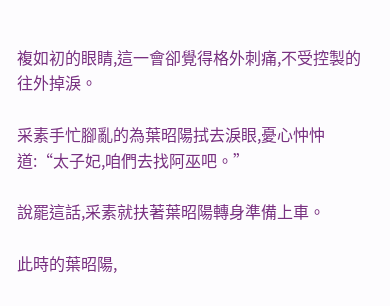複如初的眼睛,這一會卻覺得格外刺痛,不受控製的往外掉淚。

采素手忙腳亂的為葉昭陽拭去淚眼,憂心忡忡道:“太子妃,咱們去找阿巫吧。”

說罷這話,采素就扶著葉昭陽轉身準備上車。

此時的葉昭陽,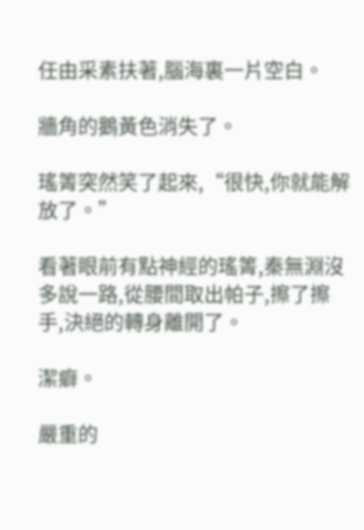任由采素扶著,腦海裏一片空白。

牆角的鵝黃色消失了。

瑤箐突然笑了起來,“很快,你就能解放了。”

看著眼前有點神經的瑤箐,秦無淵沒多說一路,從腰間取出帕子,擦了擦手,決絕的轉身離開了。

潔癖。

嚴重的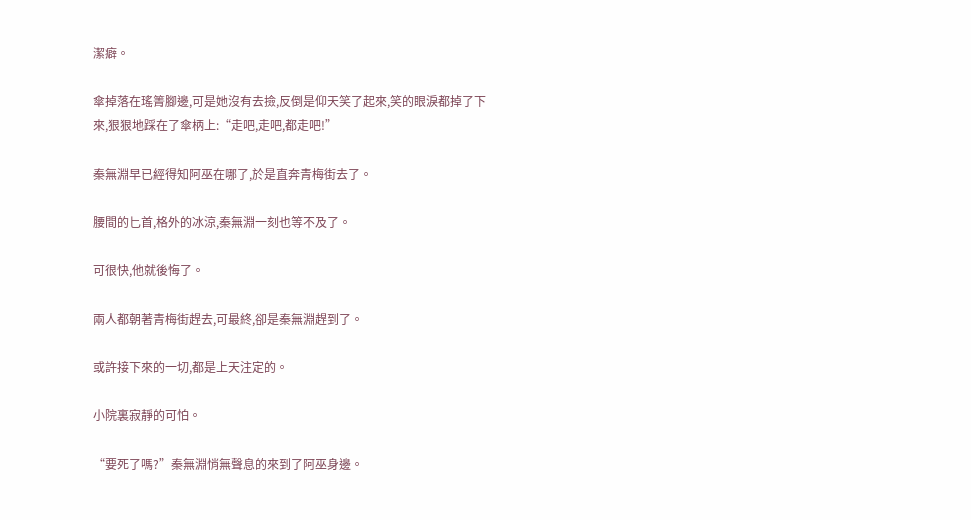潔癖。

傘掉落在瑤箐腳邊,可是她沒有去撿,反倒是仰天笑了起來,笑的眼淚都掉了下來,狠狠地踩在了傘柄上:“走吧,走吧,都走吧!”

秦無淵早已經得知阿巫在哪了,於是直奔青梅街去了。

腰間的匕首,格外的冰涼,秦無淵一刻也等不及了。

可很快,他就後悔了。

兩人都朝著青梅街趕去,可最終,卻是秦無淵趕到了。

或許接下來的一切,都是上天注定的。

小院裏寂靜的可怕。

“要死了嗎?”秦無淵悄無聲息的來到了阿巫身邊。